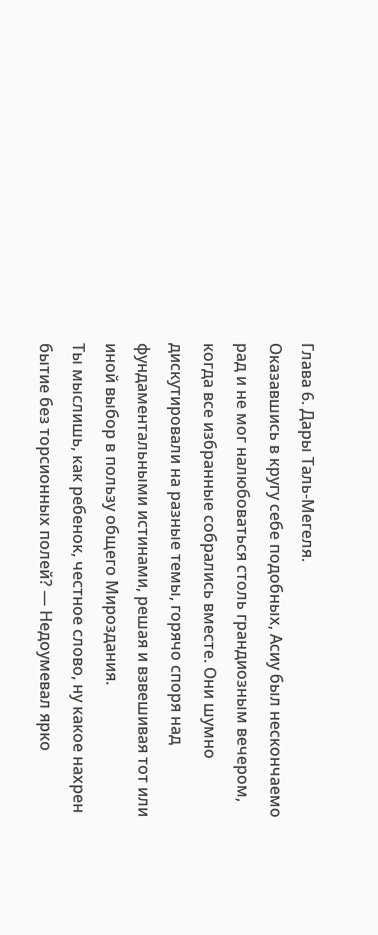Глава 6. Дары Таль-Мегеля.
Оказавшись в кругу себе подобных, Асиу был нескончаемо рад и не мог налюбоваться столь грандиозным вечером, когда все избранные собрались вместе. Они шумно дискутировали на разные темы, горячо споря над фундаментальными истинами, решая и взвешивая тот или иной выбор в пользу общего Мироздания.
Ты мыслишь, как ребенок, честное слово, ну какое нахрен бытие без торсионных полей? — Недоумевал ярко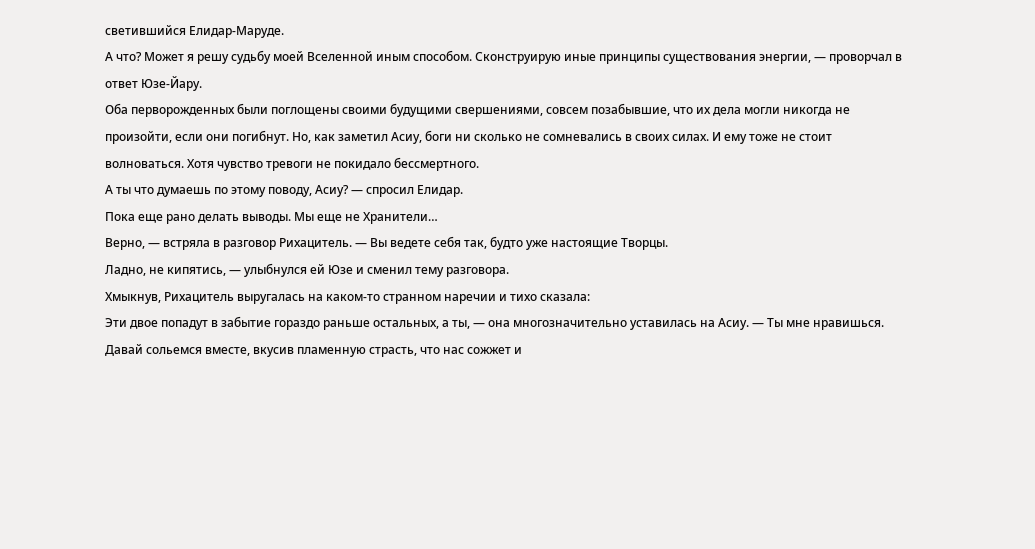светившийся Елидар-Маруде.
А что? Может я решу судьбу моей Вселенной иным способом. Сконструирую иные принципы существования энергии, — проворчал в ответ Юзе-Йару.
Оба перворожденных были поглощены своими будущими свершениями, совсем позабывшие, что их дела могли никогда не произойти, если они погибнут. Но, как заметил Асиу, боги ни сколько не сомневались в своих силах. И ему тоже не стоит волноваться. Хотя чувство тревоги не покидало бессмертного.
А ты что думаешь по этому поводу, Асиу? — спросил Елидар.
Пока еще рано делать выводы. Мы еще не Хранители…
Верно, — встряла в разговор Рихацитель. — Вы ведете себя так, будто уже настоящие Творцы.
Ладно, не кипятись, — улыбнулся ей Юзе и сменил тему разговора.
Хмыкнув, Рихацитель выругалась на каком-то странном наречии и тихо сказала:
Эти двое попадут в забытие гораздо раньше остальных, а ты, — она многозначительно уставилась на Асиу. — Ты мне нравишься. Давай сольемся вместе, вкусив пламенную страсть, что нас сожжет и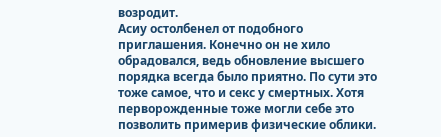возродит.
Асиу остолбенел от подобного приглашения. Конечно он не хило обрадовался, ведь обновление высшего порядка всегда было приятно. По сути это тоже самое, что и секс у смертных. Хотя перворожденные тоже могли себе это позволить примерив физические облики.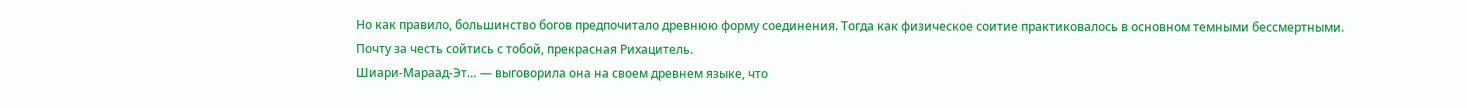Но как правило, большинство богов предпочитало древнюю форму соединения. Тогда как физическое соитие практиковалось в основном темными бессмертными.
Почту за честь сойтись с тобой, прекрасная Рихацитель.
Шиари-Мараад-Эт… — выговорила она на своем древнем языке, что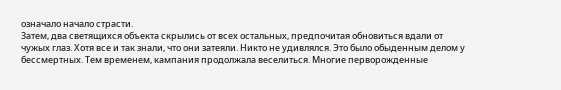означало начало страсти.
Затем, два светящихся объекта скрылись от всех остальных, предпочитая обновиться вдали от чужых глаз. Хотя все и так знали, что они затеяли. Никто не удивлялся. Это было обыденным делом у бессмертных. Тем временем, кампания продолжала веселиться. Многие перворожденные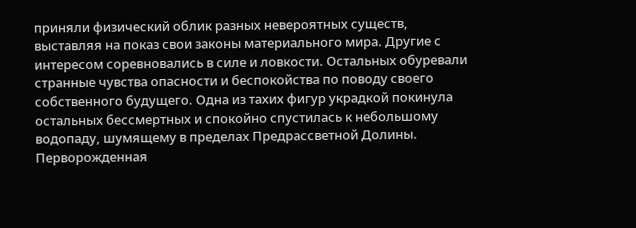приняли физический облик разных невероятных существ, выставляя на показ свои законы материального мира. Другие с интересом соревновались в силе и ловкости. Остальных обуревали странные чувства опасности и беспокойства по поводу своего собственного будущего. Одна из тахих фигур украдкой покинула остальных бессмертных и спокойно спустилась к небольшому водопаду, шумящему в пределах Предрассветной Долины. Перворожденная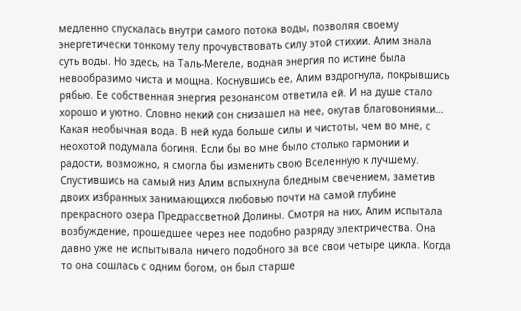медленно спускалась внутри самого потока воды, позволяя своему энергетически тонкому телу прочувствовать силу этой стихии. Алим знала суть воды. Но здесь, на Таль-Мегеле, водная энергия по истине была невообразимо чиста и мощна. Коснувшись ее, Алим вздрогнула, покрывшись рябью. Ее собственная энергия резонансом ответила ей. И на душе стало хорошо и уютно. Словно некий сон снизашел на нее, окутав благовониями…
Какая необычная вода. В ней куда больше силы и чистоты, чем во мне, с неохотой подумала богиня. Если бы во мне было столько гармонии и радости, возможно, я смогла бы изменить свою Вселенную к лучшему.
Спустившись на самый низ Алим вспыхнула бледным свечением, заметив двоих избранных занимающихся любовью почти на самой глубине прекрасного озера Предрассветной Долины. Смотря на них, Алим испытала возбуждение, прошедшее через нее подобно разряду электричества. Она давно уже не испытывала ничего подобного за все свои четыре цикла. Когда то она сошлась с одним богом, он был старше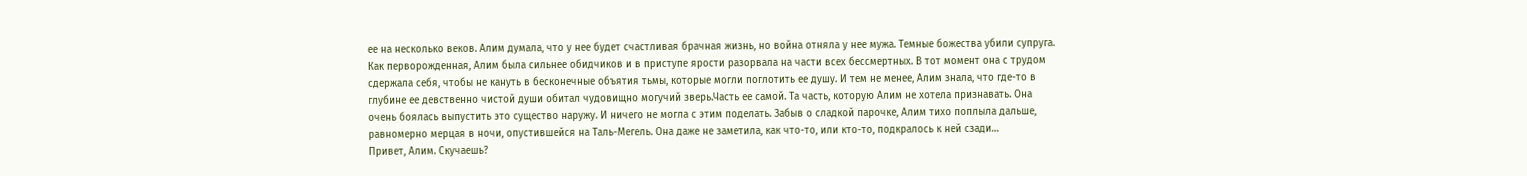ее на несколько веков. Алим думала, что у нее будет счастливая брачная жизнь, но война отняла у нее мужа. Темные божества убили супруга. Как перворожденная, Алим была сильнее обидчиков и в приступе ярости разорвала на части всех бессмертных. В тот момент она с трудом сдержала себя, чтобы не кануть в бесконечные объятия тьмы, которые могли поглотить ее душу. И тем не менее, Алим знала, что где-то в глубине ее девственно чистой души обитал чудовищно могучий зверь.Часть ее самой. Та часть, которую Алим не хотела признавать. Она очень боялась выпустить это существо наружу. И ничего не могла с этим поделать. Забыв о сладкой парочке, Алим тихо поплыла дальше, равномерно мерцая в ночи, опустившейся на Таль-Мегель. Она даже не заметила, как что-то, или кто-то, подкралось к ней сзади…
Привет, Алим. Скучаешь?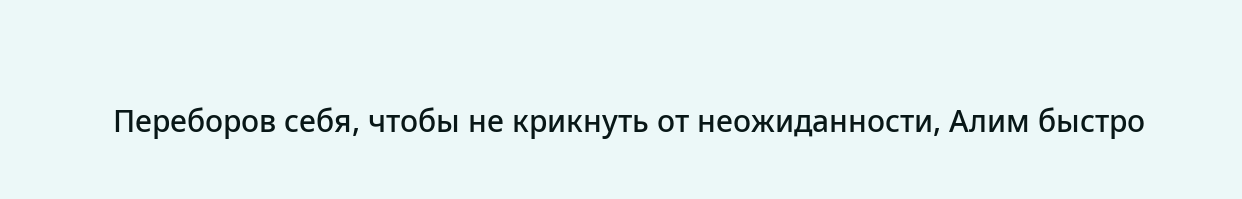Переборов себя, чтобы не крикнуть от неожиданности, Алим быстро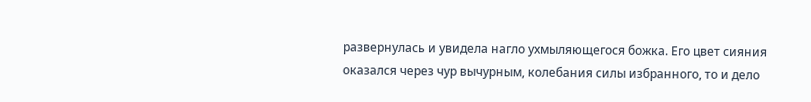развернулась и увидела нагло ухмыляющегося божка. Его цвет сияния оказался через чур вычурным, колебания силы избранного, то и дело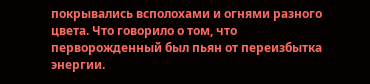покрывались всполохами и огнями разного цвета. Что говорило о том, что перворожденный был пьян от переизбытка энергии.